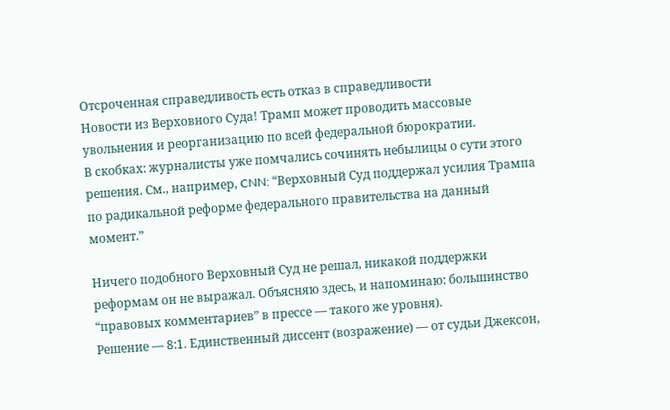Отсроченная справедливость есть отказ в справедливости
Новости из Верховного Суда! Трамп может проводить массовые увольнения и реорганизацию по всей федеральной бюрократии.
В скобках: журналисты уже помчались сочинять небылицы о сути этого решения. См., например, CNN: “Верховный Суд поддержал усилия Трампа по радикальной реформе федерального правительства на данный момент.”

Ничего подобного Верховный Суд не решал, никакой поддержки реформам он не выражал. Объясняю здесь, и напоминаю: большинство “правовых комментариев” в прессе — такого же уровня).
Решение — 8:1. Единственный диссент (возражение) — от судьи Джексон,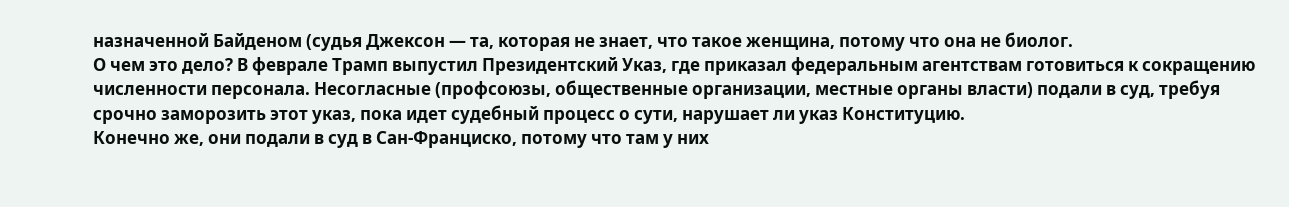назначенной Байденом (судья Джексон — та, которая не знает, что такое женщина, потому что она не биолог.
О чем это дело? В феврале Трамп выпустил Президентский Указ, где приказал федеральным агентствам готовиться к сокращению численности персонала. Несогласные (профсоюзы, общественные организации, местные органы власти) подали в суд, требуя срочно заморозить этот указ, пока идет судебный процесс о сути, нарушает ли указ Конституцию.
Конечно же, они подали в суд в Сан-Франциско, потому что там у них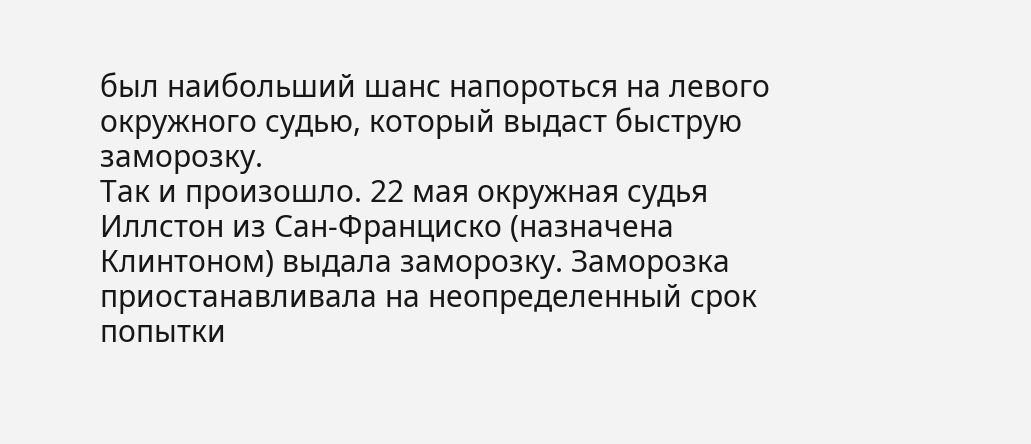был наибольший шанс напороться на левого окружного судью, который выдаст быструю заморозку.
Так и произошло. 22 мая окружная судья Иллстон из Сан-Франциско (назначена Клинтоном) выдала заморозку. Заморозка приостанавливала на неопределенный срок попытки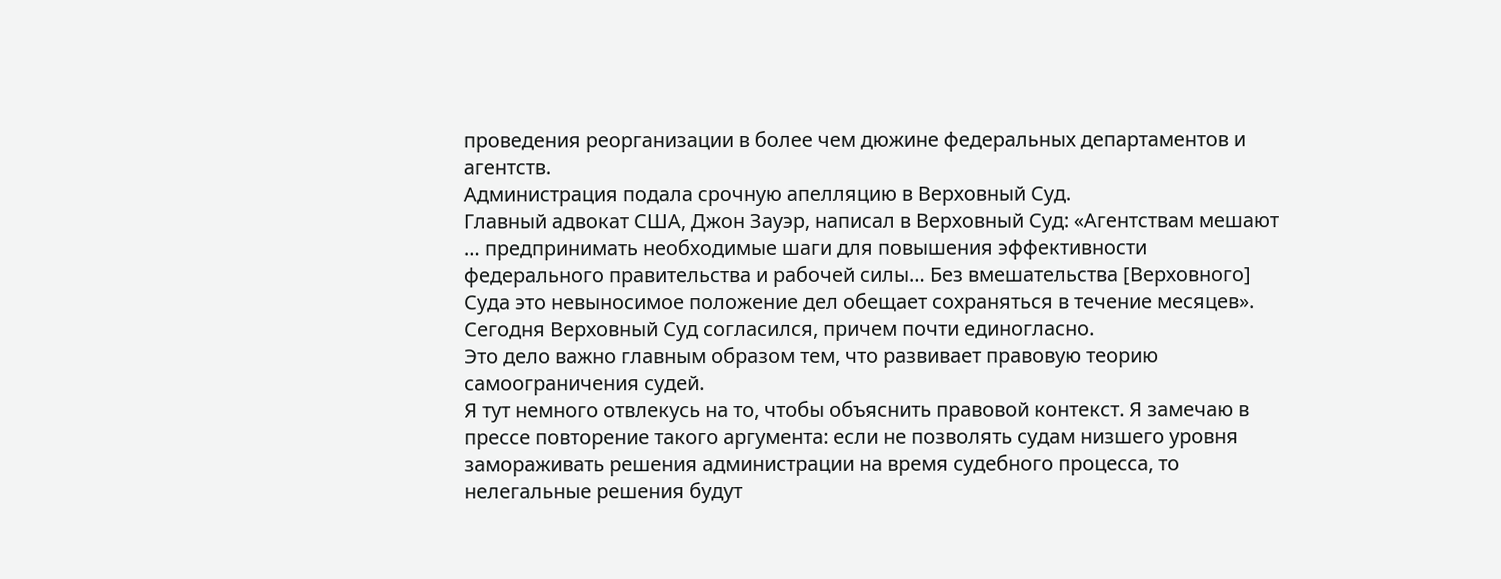проведения реорганизации в более чем дюжине федеральных департаментов и агентств.
Администрация подала срочную апелляцию в Верховный Суд.
Главный адвокат США, Джон Зауэр, написал в Верховный Суд: «Агентствам мешают … предпринимать необходимые шаги для повышения эффективности федерального правительства и рабочей силы… Без вмешательства [Верховного] Суда это невыносимое положение дел обещает сохраняться в течение месяцев».
Сегодня Верховный Суд согласился, причем почти единогласно.
Это дело важно главным образом тем, что развивает правовую теорию самоограничения судей.
Я тут немного отвлекусь на то, чтобы объяснить правовой контекст. Я замечаю в прессе повторение такого аргумента: если не позволять судам низшего уровня замораживать решения администрации на время судебного процесса, то нелегальные решения будут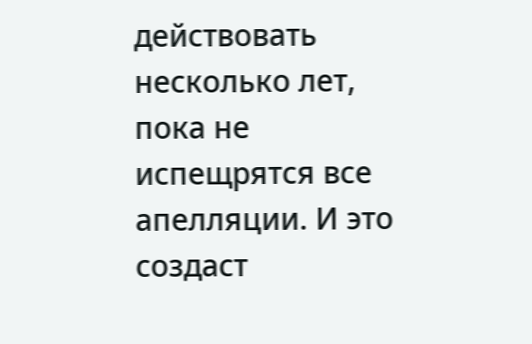действовать несколько лет, пока не испещрятся все апелляции. И это создаст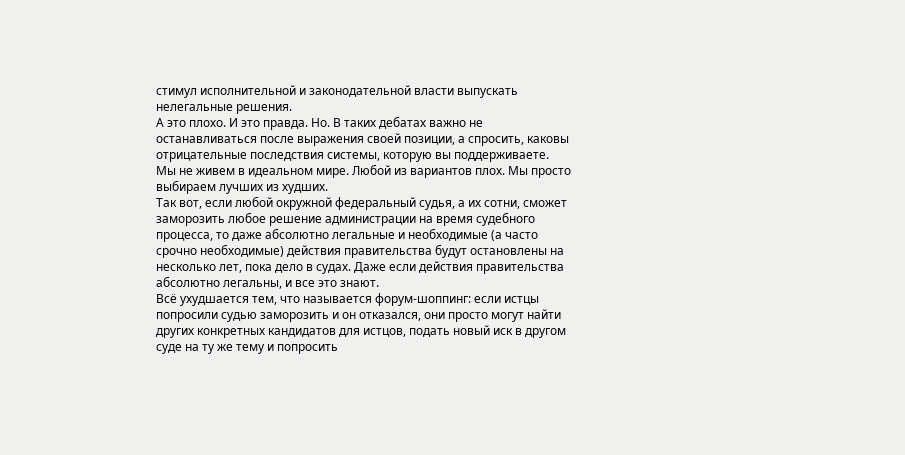стимул исполнительной и законодательной власти выпускать нелегальные решения.
А это плохо. И это правда. Но. В таких дебатах важно не останавливаться после выражения своей позиции, а спросить, каковы отрицательные последствия системы, которую вы поддерживаете.
Мы не живем в идеальном мире. Любой из вариантов плох. Мы просто выбираем лучших из худших.
Так вот, если любой окружной федеральный судья, а их сотни, сможет заморозить любое решение администрации на время судебного процесса, то даже абсолютно легальные и необходимые (а часто срочно необходимые) действия правительства будут остановлены на несколько лет, пока дело в судах. Даже если действия правительства абсолютно легальны, и все это знают.
Всё ухудшается тем, что называется форум-шоппинг: если истцы попросили судью заморозить и он отказался, они просто могут найти других конкретных кандидатов для истцов, подать новый иск в другом суде на ту же тему и попросить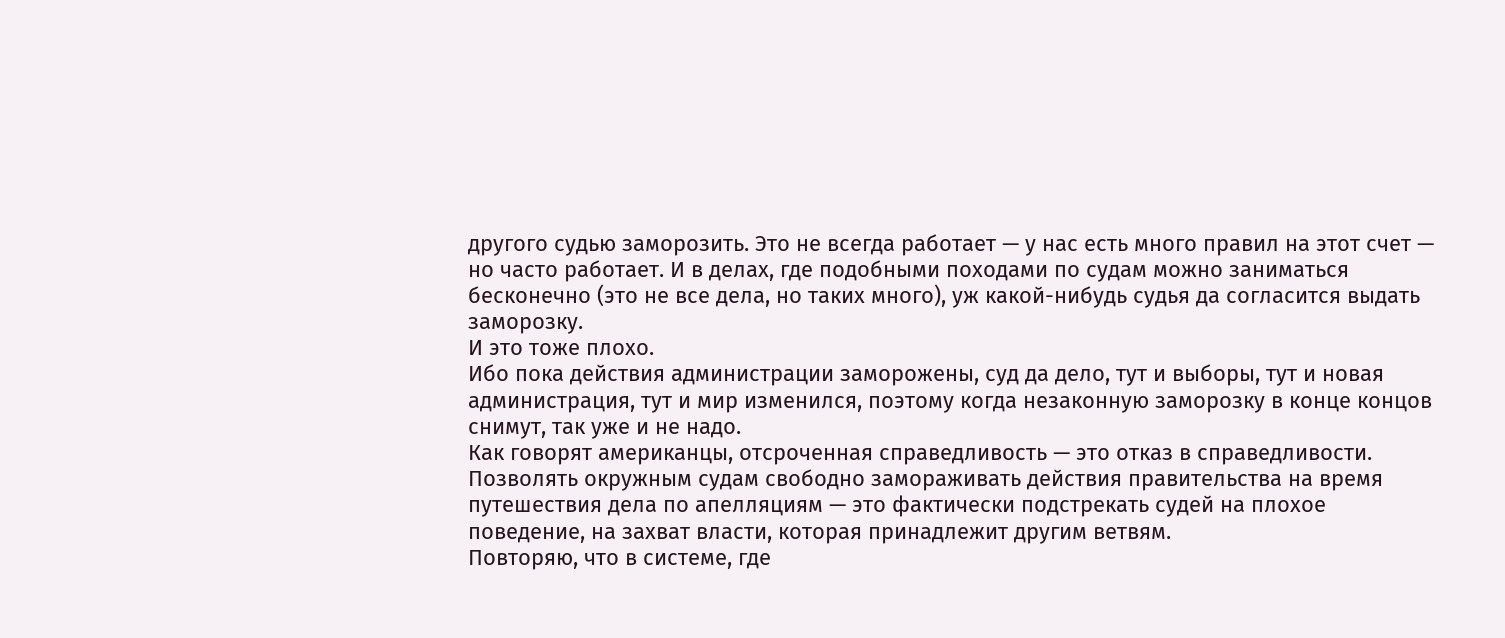другого судью заморозить. Это не всегда работает — у нас есть много правил на этот счет — но часто работает. И в делах, где подобными походами по судам можно заниматься бесконечно (это не все дела, но таких много), уж какой-нибудь судья да согласится выдать заморозку.
И это тоже плохо.
Ибо пока действия администрации заморожены, суд да дело, тут и выборы, тут и новая администрация, тут и мир изменился, поэтому когда незаконную заморозку в конце концов снимут, так уже и не надо.
Как говорят американцы, отсроченная справедливость — это отказ в справедливости.
Позволять окружным судам свободно замораживать действия правительства на время путешествия дела по апелляциям — это фактически подстрекать судей на плохое поведение, на захват власти, которая принадлежит другим ветвям.
Повторяю, что в системе, где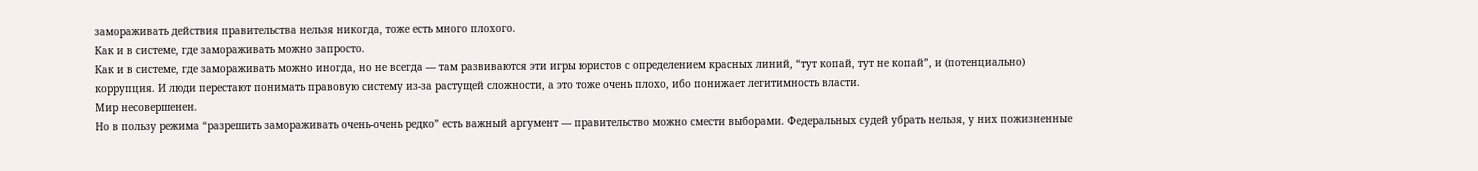замораживать действия правительства нельзя никогда, тоже есть много плохого.
Как и в системе, где замораживать можно запросто.
Как и в системе, где замораживать можно иногда, но не всегда — там развиваются эти игры юристов с определением красных линий, “тут копай, тут не копай”, и (потенциально) коррупция. И люди перестают понимать правовую систему из-за растущей сложности, а это тоже очень плохо, ибо понижает легитимность власти.
Мир несовершенен.
Но в пользу режима “разрешить замораживать очень-очень редко” есть важный аргумент — правительство можно смести выборами. Федеральных судей убрать нельзя, у них пожизненные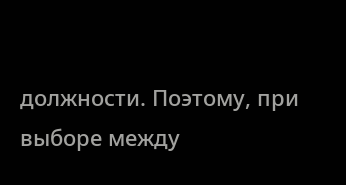должности. Поэтому, при выборе между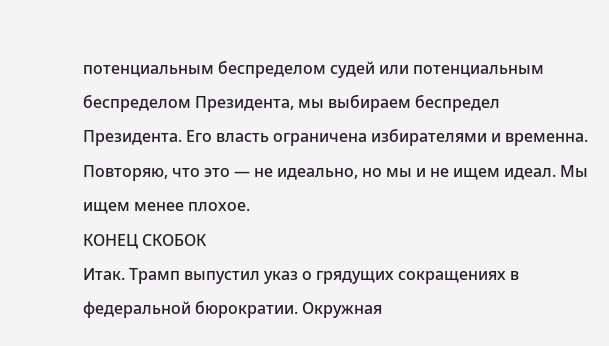потенциальным беспределом судей или потенциальным беспределом Президента, мы выбираем беспредел Президента. Его власть ограничена избирателями и временна.
Повторяю, что это — не идеально, но мы и не ищем идеал. Мы ищем менее плохое.
КОНЕЦ СКОБОК
Итак. Трамп выпустил указ о грядущих сокращениях в федеральной бюрократии. Окружная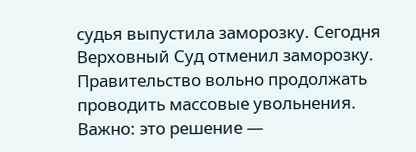судья выпустила заморозку. Сегодня Верховный Суд отменил заморозку. Правительство вольно продолжать проводить массовые увольнения.
Важно: это решение —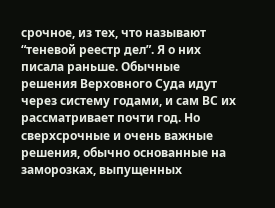срочное, из тех, что называют “теневой реестр дел”. Я о них писала раньше. Обычные решения Верховного Суда идут через систему годами, и сам ВС их рассматривает почти год. Но сверхсрочные и очень важные решения, обычно основанные на заморозках, выпущенных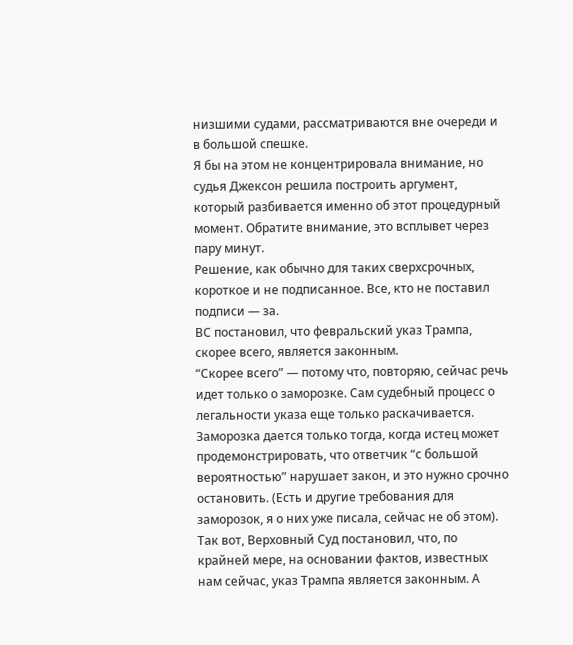низшими судами, рассматриваются вне очереди и в большой спешке.
Я бы на этом не концентрировала внимание, но судья Джексон решила построить аргумент, который разбивается именно об этот процедурный момент. Обратите внимание, это всплывет через пару минут.
Решение, как обычно для таких сверхсрочных, короткое и не подписанное. Все, кто не поставил подписи — за.
ВС постановил, что февральский указ Трампа, скорее всего, является законным.
“Скорее всего” — потому что, повторяю, сейчас речь идет только о заморозке. Сам судебный процесс о легальности указа еще только раскачивается. Заморозка дается только тогда, когда истец может продемонстрировать, что ответчик “с большой вероятностью” нарушает закон, и это нужно срочно остановить. (Есть и другие требования для заморозок, я о них уже писала, сейчас не об этом).
Так вот, Верховный Суд постановил, что, по крайней мере, на основании фактов, известных нам сейчас, указ Трампа является законным. А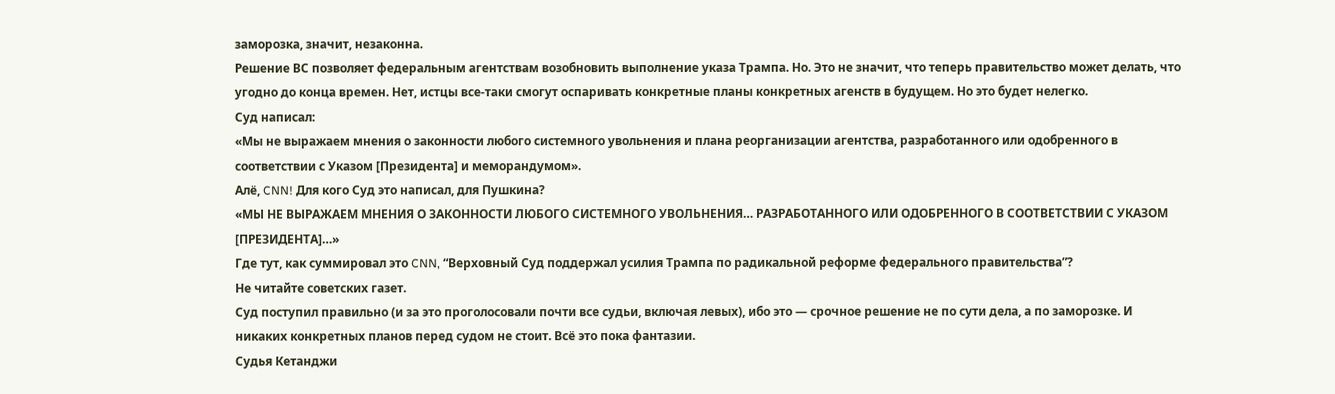заморозка, значит, незаконна.
Решение ВС позволяет федеральным агентствам возобновить выполнение указа Трампа. Но. Это не значит, что теперь правительство может делать, что угодно до конца времен. Нет, истцы все-таки смогут оспаривать конкретные планы конкретных агенств в будущем. Но это будет нелегко.
Суд написал:
«Мы не выражаем мнения о законности любого системного увольнения и плана реорганизации агентства, разработанного или одобренного в соответствии с Указом [Президента] и меморандумом».
Алё, CNN! Для кого Суд это написал, для Пушкина?
«МЫ НЕ ВЫРАЖАЕМ МНЕНИЯ О ЗАКОННОСТИ ЛЮБОГО СИСТЕМНОГО УВОЛЬНЕНИЯ… РАЗРАБОТАННОГО ИЛИ ОДОБРЕННОГО В СООТВЕТСТВИИ С УКАЗОМ [ПРЕЗИДЕНТА]…»
Где тут, как суммировал это CNN, “Верховный Суд поддержал усилия Трампа по радикальной реформе федерального правительства”?
Не читайте советских газет.
Суд поступил правильно (и за это проголосовали почти все судьи, включая левых), ибо это — срочное решение не по сути дела, а по заморозке. И никаких конкретных планов перед судом не стоит. Всё это пока фантазии.
Судья Кетанджи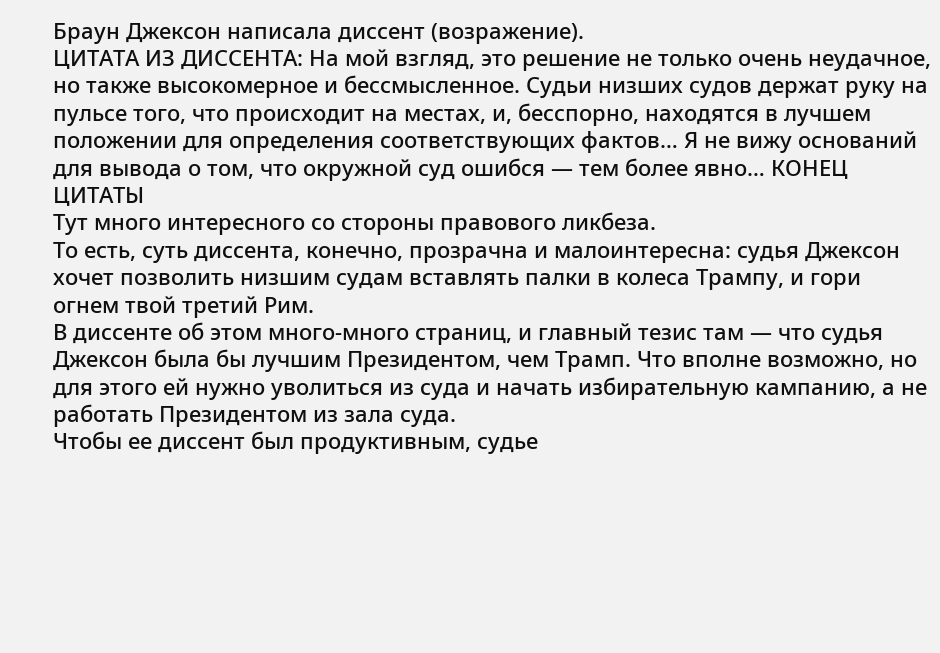Браун Джексон написала диссент (возражение).
ЦИТАТА ИЗ ДИССЕНТА: На мой взгляд, это решение не только очень неудачное, но также высокомерное и бессмысленное. Судьи низших судов держат руку на пульсе того, что происходит на местах, и, бесспорно, находятся в лучшем положении для определения соответствующих фактов… Я не вижу оснований для вывода о том, что окружной суд ошибся — тем более явно… КОНЕЦ ЦИТАТЫ
Тут много интересного со стороны правового ликбеза.
То есть, суть диссента, конечно, прозрачна и малоинтересна: судья Джексон хочет позволить низшим судам вставлять палки в колеса Трампу, и гори огнем твой третий Рим.
В диссенте об этом много-много страниц, и главный тезис там — что судья Джексон была бы лучшим Президентом, чем Трамп. Что вполне возможно, но для этого ей нужно уволиться из суда и начать избирательную кампанию, а не работать Президентом из зала суда.
Чтобы ее диссент был продуктивным, судье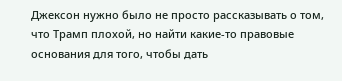Джексон нужно было не просто рассказывать о том, что Трамп плохой, но найти какие-то правовые основания для того, чтобы дать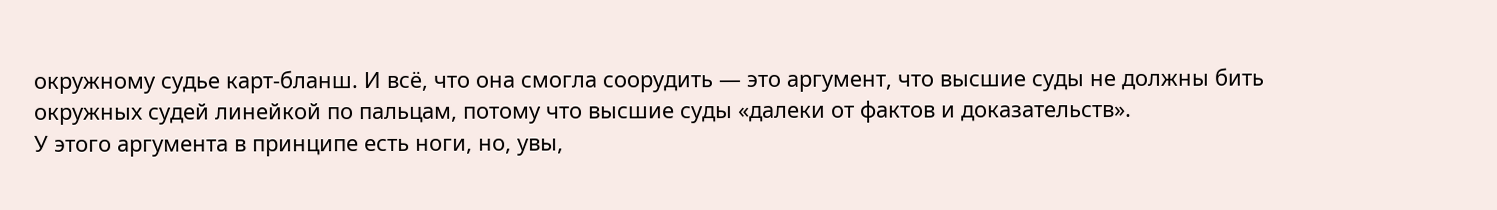окружному судье карт-бланш. И всё, что она смогла соорудить — это аргумент, что высшие суды не должны бить окружных судей линейкой по пальцам, потому что высшие суды «далеки от фактов и доказательств».
У этого аргумента в принципе есть ноги, но, увы,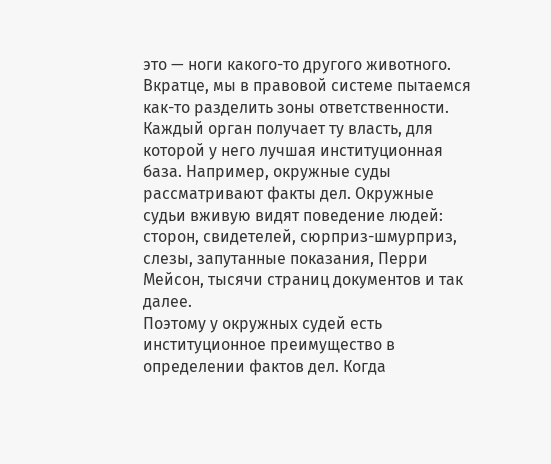это — ноги какого-то другого животного.
Вкратце, мы в правовой системе пытаемся как-то разделить зоны ответственности. Каждый орган получает ту власть, для которой у него лучшая институционная база. Например, окружные суды рассматривают факты дел. Окружные судьи вживую видят поведение людей: сторон, свидетелей, сюрприз-шмурприз, слезы, запутанные показания, Перри Мейсон, тысячи страниц документов и так далее.
Поэтому у окружных судей есть институционное преимущество в определении фактов дел. Когда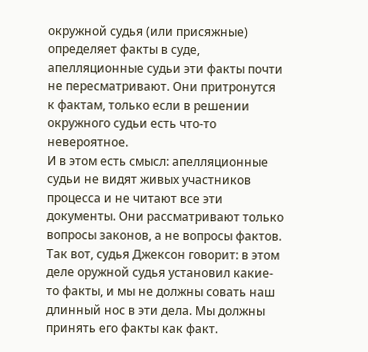окружной судья (или присяжные) определяет факты в суде, апелляционные судьи эти факты почти не пересматривают. Они притронутся к фактам, только если в решении окружного судьи есть что-то невероятное.
И в этом есть смысл: апелляционные судьи не видят живых участников процесса и не читают все эти документы. Они рассматривают только вопросы законов, а не вопросы фактов.
Так вот, судья Джексон говорит: в этом деле оружной судья установил какие-то факты, и мы не должны совать наш длинный нос в эти дела. Мы должны принять его факты как факт.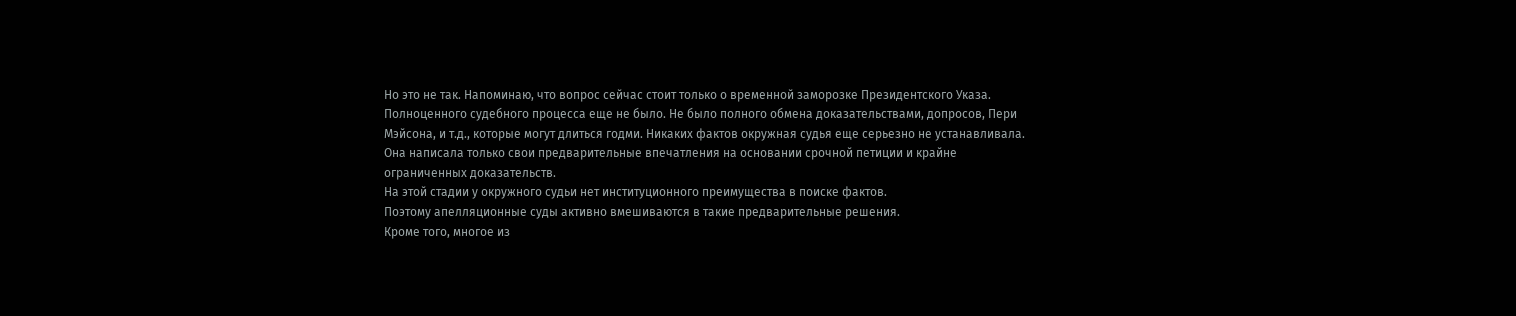Но это не так. Напоминаю, что вопрос сейчас стоит только о временной заморозке Президентского Указа. Полноценного судебного процесса еще не было. Не было полного обмена доказательствами, допросов, Пери Мэйсона, и т.д., которые могут длиться годми. Никаких фактов окружная судья еще серьезно не устанавливала. Она написала только свои предварительные впечатления на основании срочной петиции и крайне ограниченных доказательств.
На этой стадии у окружного судьи нет институционного преимущества в поиске фактов.
Поэтому апелляционные суды активно вмешиваются в такие предварительные решения.
Кроме того, многое из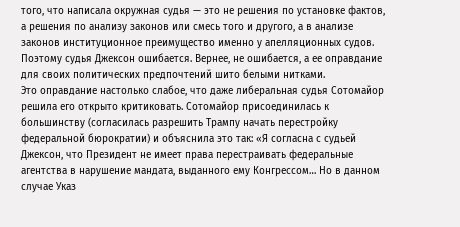того, что написала окружная судья — это не решения по установке фактов, а решения по анализу законов или смесь того и другого, а в анализе законов институционное преимущество именно у апелляционных судов.
Поэтому судья Джексон ошибается. Вернее, не ошибается, а ее оправдание для своих политических предпочтений шито белыми нитками.
Это оправдание настолько слабое, что даже либеральная судья Сотомайор решила его открыто критиковать. Сотомайор присоединилась к большинству (согласилась разрешить Трампу начать перестройку федеральной бюрократии) и объяснила это так: «Я согласна с судьей Джексон, что Президент не имеет права перестраивать федеральные агентства в нарушение мандата, выданного ему Конгрессом… Но в данном случае Указ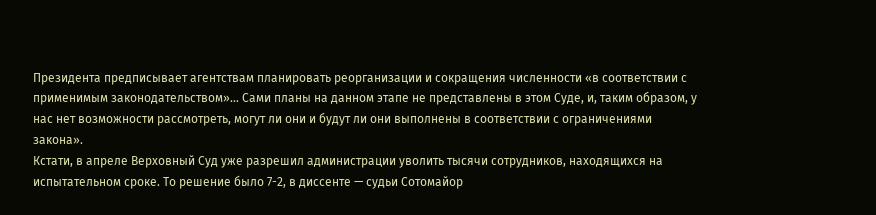Президента предписывает агентствам планировать реорганизации и сокращения численности «в соответствии с применимым законодательством»… Сами планы на данном этапе не представлены в этом Суде, и, таким образом, у нас нет возможности рассмотреть, могут ли они и будут ли они выполнены в соответствии с ограничениями закона».
Кстати, в апреле Верховный Суд уже разрешил администрации уволить тысячи сотрудников, находящихся на испытательном сроке. То решение было 7-2, в диссенте — судьи Сотомайор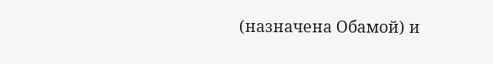(назначена Обамой) и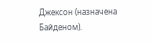Джексон (назначена Байденом).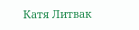Катя Литвак